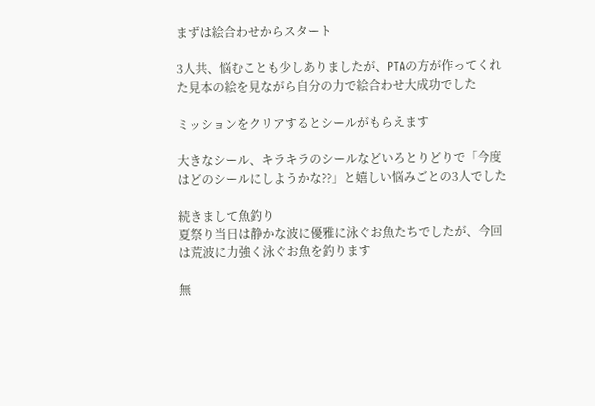まずは絵合わせからスタート

3人共、悩むことも少しありましたが、PTAの方が作ってくれた見本の絵を見ながら自分の力で絵合わせ大成功でした

ミッションをクリアするとシールがもらえます

大きなシール、キラキラのシールなどいろとりどりで「今度はどのシールにしようかな??」と嬉しい悩みごとの3人でした

続きまして魚釣り
夏祭り当日は静かな波に優雅に泳ぐお魚たちでしたが、今回は荒波に力強く泳ぐお魚を釣ります

無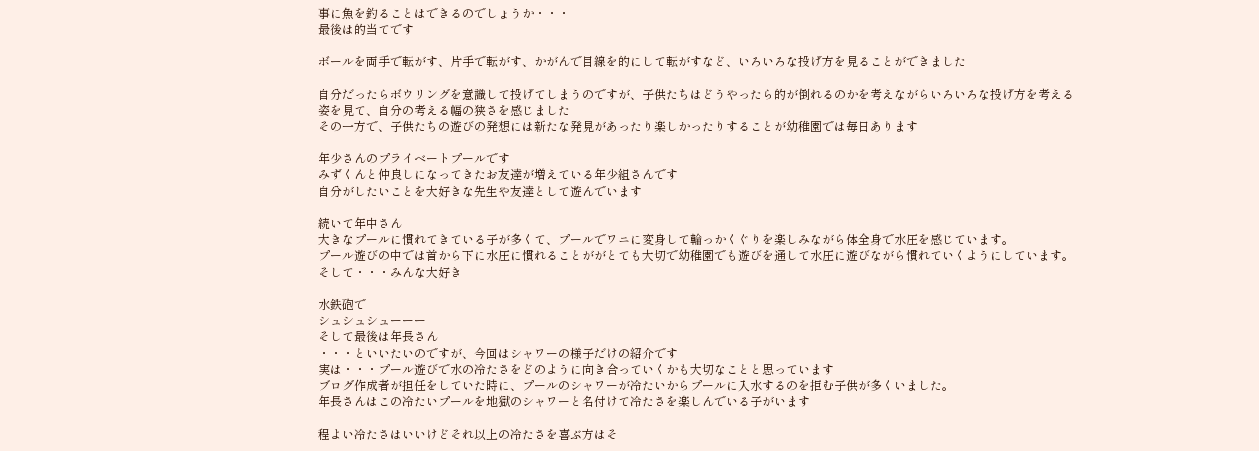事に魚を釣ることはできるのでしょうか・・・
最後は的当てです

ボールを両手で転がす、片手で転がす、かがんで目線を的にして転がすなど、いろいろな投げ方を見ることができました

自分だったらボウリングを意識して投げてしまうのですが、子供たちはどうやったら的が倒れるのかを考えながらいろいろな投げ方を考える姿を見て、自分の考える幅の狭さを感じました
その一方で、子供たちの遊びの発想には新たな発見があったり楽しかったりすることが幼稚園では毎日あります

年少さんのプライベートプールです
みずくんと仲良しになってきたお友達が増えている年少組さんです
自分がしたいことを大好きな先生や友達として遊んでいます

続いて年中さん
大きなプールに慣れてきている子が多くて、プールでワニに変身して輪っかくぐりを楽しみながら体全身で水圧を感じています。
プール遊びの中では首から下に水圧に慣れることががとても大切で幼稚園でも遊びを通して水圧に遊びながら慣れていくようにしています。
そして・・・みんな大好き

水鉄砲で
シュシュシューーー
そして最後は年長さん
・・・といいたいのですが、今回はシャワーの様子だけの紹介です
実は・・・プール遊びで水の冷たさをどのように向き合っていくかも大切なことと思っています
ブログ作成者が担任をしていた時に、プールのシャワーが冷たいからプールに入水するのを拒む子供が多くいました。
年長さんはこの冷たいプールを地獄のシャワーと名付けて冷たさを楽しんでいる子がいます

程よい冷たさはいいけどそれ以上の冷たさを喜ぶ方はそ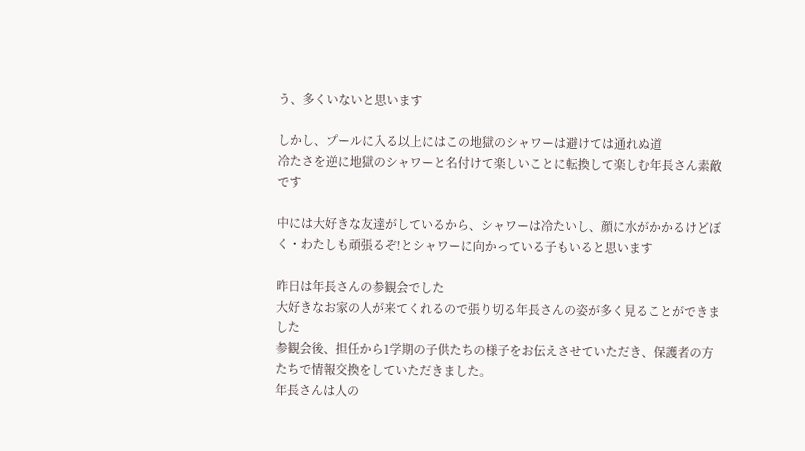う、多くいないと思います

しかし、プールに入る以上にはこの地獄のシャワーは避けては通れぬ道
冷たさを逆に地獄のシャワーと名付けて楽しいことに転換して楽しむ年長さん素敵です

中には大好きな友達がしているから、シャワーは冷たいし、顔に水がかかるけどぼく・わたしも頑張るぞ!とシャワーに向かっている子もいると思います

昨日は年長さんの参観会でした
大好きなお家の人が来てくれるので張り切る年長さんの姿が多く見ることができました
参観会後、担任から1学期の子供たちの様子をお伝えさせていただき、保護者の方たちで情報交換をしていただきました。
年長さんは人の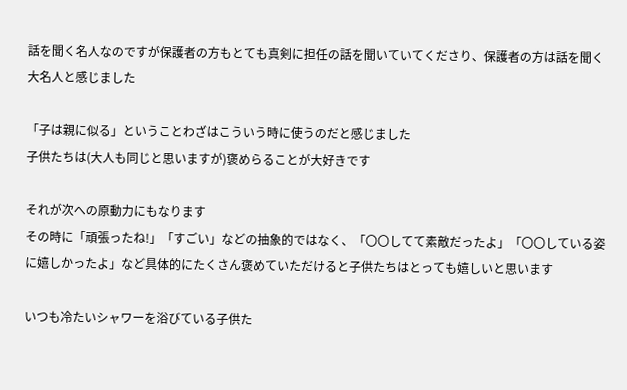話を聞く名人なのですが保護者の方もとても真剣に担任の話を聞いていてくださり、保護者の方は話を聞く大名人と感じました

「子は親に似る」ということわざはこういう時に使うのだと感じました
子供たちは(大人も同じと思いますが)褒めらることが大好きです

それが次への原動力にもなります
その時に「頑張ったね!」「すごい」などの抽象的ではなく、「〇〇してて素敵だったよ」「〇〇している姿に嬉しかったよ」など具体的にたくさん褒めていただけると子供たちはとっても嬉しいと思います

いつも冷たいシャワーを浴びている子供た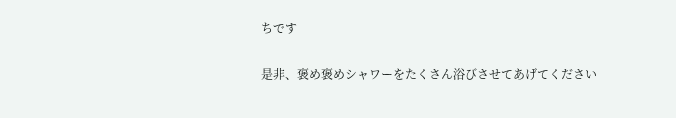ちです

是非、褒め褒めシャワーをたくさん浴びさせてあげてください